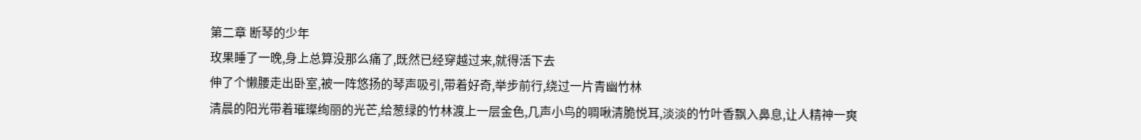第二章 断琴的少年
玫果睡了一晚,身上总算没那么痛了,既然已经穿越过来,就得活下去
伸了个懒腰走出卧室,被一阵悠扬的琴声吸引,带着好奇,举步前行,绕过一片青幽竹林
清晨的阳光带着璀璨绚丽的光芒,给葱绿的竹林渡上一层金色,几声小鸟的啁啾清脆悦耳,淡淡的竹叶香飘入鼻息,让人精神一爽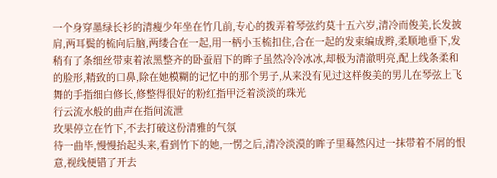一个身穿墨绿长衫的清瘦少年坐在竹几前,专心的拨弄着琴弦约莫十五六岁,清冷而俊美,长发披肩,两耳鬓的梳向后脑,两缕合在一起,用一柄小玉梳扣住,合在一起的发束编成辫,柔顺地垂下,发稍有了条细丝带束着浓黑整齐的卧蚕眉下的眸子虽然冷冷冰冰,却极为清澈明亮,配上线条柔和的脸形,精致的口鼻,除在她模糊的记忆中的那个男子,从来没有见过这样俊美的男儿在琴弦上飞舞的手指细白修长,修整得很好的粉红指甲泛着淡淡的珠光
行云流水般的曲声在指间流泄
玫果停立在竹下,不去打破这份清雅的气氛
待一曲毕,慢慢抬起头来,看到竹下的她,一愣之后,清冷淡漠的眸子里蓦然闪过一抹带着不屑的恨意,视线便错了开去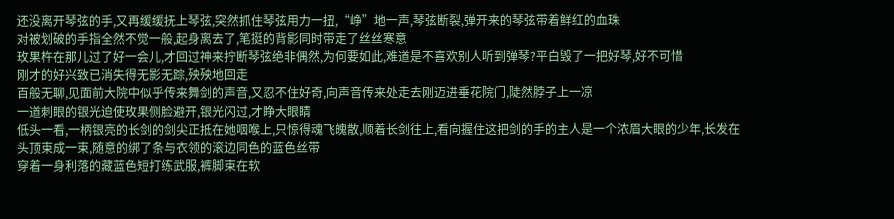还没离开琴弦的手,又再缓缓抚上琴弦,突然抓住琴弦用力一扭,“峥”地一声,琴弦断裂,弹开来的琴弦带着鲜红的血珠
对被划破的手指全然不觉一般,起身离去了,笔挺的背影同时带走了丝丝寒意
玫果杵在那儿过了好一会儿,才回过神来拧断琴弦绝非偶然,为何要如此,难道是不喜欢别人听到弹琴?平白毁了一把好琴,好不可惜
刚才的好兴致已消失得无影无踪,殃殃地回走
百般无聊,见面前大院中似乎传来舞剑的声音,又忍不住好奇,向声音传来处走去刚迈进垂花院门,陡然脖子上一凉
一道刺眼的银光迫使玫果侧脸避开,银光闪过,才睁大眼睛
低头一看,一柄银亮的长剑的剑尖正抵在她咽喉上,只惊得魂飞魄散,顺着长剑往上,看向握住这把剑的手的主人是一个浓眉大眼的少年,长发在头顶束成一束,随意的绑了条与衣领的滚边同色的蓝色丝带
穿着一身利落的藏蓝色短打练武服,裤脚束在软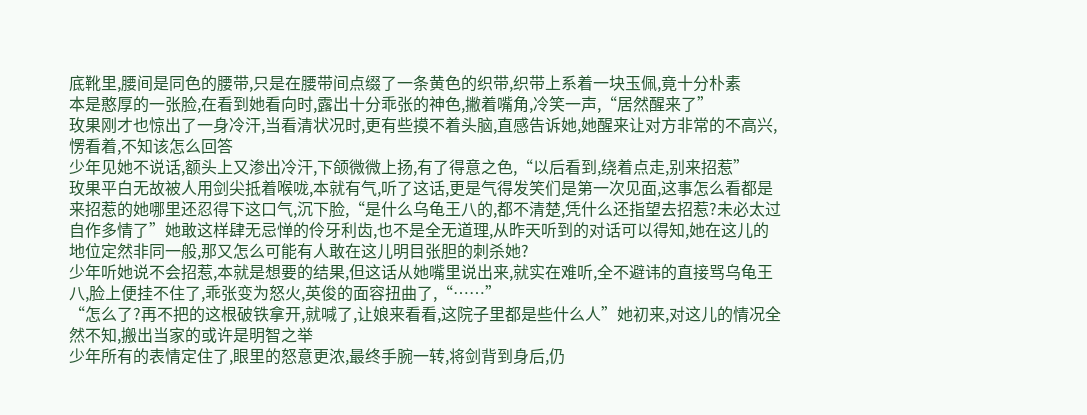底靴里,腰间是同色的腰带,只是在腰带间点缀了一条黄色的织带,织带上系着一块玉佩,竟十分朴素
本是憨厚的一张脸,在看到她看向时,露出十分乖张的神色,撇着嘴角,冷笑一声,“居然醒来了”
玫果刚才也惊出了一身冷汗,当看清状况时,更有些摸不着头脑,直感告诉她,她醒来让对方非常的不高兴,愣看着,不知该怎么回答
少年见她不说话,额头上又渗出冷汗,下颌微微上扬,有了得意之色,“以后看到,绕着点走,别来招惹”
玫果平白无故被人用剑尖抵着喉咙,本就有气,听了这话,更是气得发笑们是第一次见面,这事怎么看都是来招惹的她哪里还忍得下这口气,沉下脸,“是什么乌龟王八的,都不清楚,凭什么还指望去招惹?未必太过自作多情了”她敢这样肆无忌惮的伶牙利齿,也不是全无道理,从昨天听到的对话可以得知,她在这儿的地位定然非同一般,那又怎么可能有人敢在这儿明目张胆的刺杀她?
少年听她说不会招惹,本就是想要的结果,但这话从她嘴里说出来,就实在难听,全不避讳的直接骂乌龟王八,脸上便挂不住了,乖张变为怒火,英俊的面容扭曲了,“……”
“怎么了?再不把的这根破铁拿开,就喊了,让娘来看看,这院子里都是些什么人”她初来,对这儿的情况全然不知,搬出当家的或许是明智之举
少年所有的表情定住了,眼里的怒意更浓,最终手腕一转,将剑背到身后,仍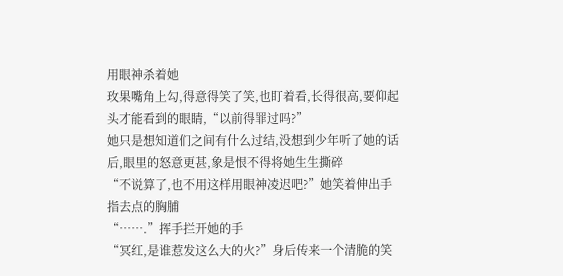用眼神杀着她
玫果嘴角上勾,得意得笑了笑,也盯着看,长得很高,要仰起头才能看到的眼睛,“以前得罪过吗?”
她只是想知道们之间有什么过结,没想到少年听了她的话后,眼里的怒意更甚,象是恨不得将她生生撕碎
“不说算了,也不用这样用眼神凌迟吧?”她笑着伸出手指去点的胸脯
“…….”挥手拦开她的手
“冥红,是谁惹发这么大的火?”身后传来一个清脆的笑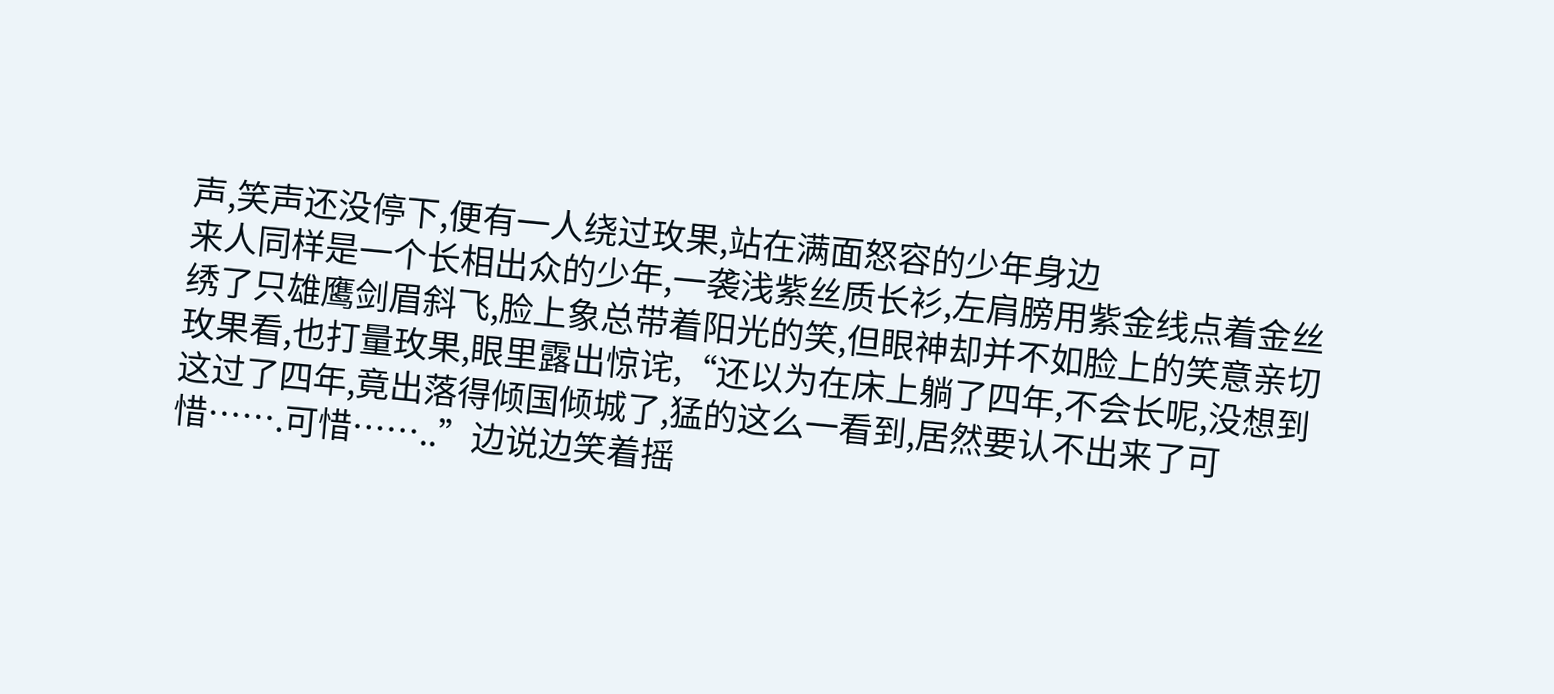声,笑声还没停下,便有一人绕过玫果,站在满面怒容的少年身边
来人同样是一个长相出众的少年,一袭浅紫丝质长衫,左肩膀用紫金线点着金丝绣了只雄鹰剑眉斜飞,脸上象总带着阳光的笑,但眼神却并不如脸上的笑意亲切
玫果看,也打量玫果,眼里露出惊诧,“还以为在床上躺了四年,不会长呢,没想到这过了四年,竟出落得倾国倾城了,猛的这么一看到,居然要认不出来了可惜…….可惜……..”边说边笑着摇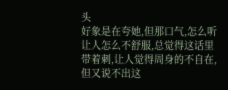头
好象是在夸她,但那口气,怎么听让人怎么不舒服,总觉得这话里带着刺,让人觉得周身的不自在,但又说不出这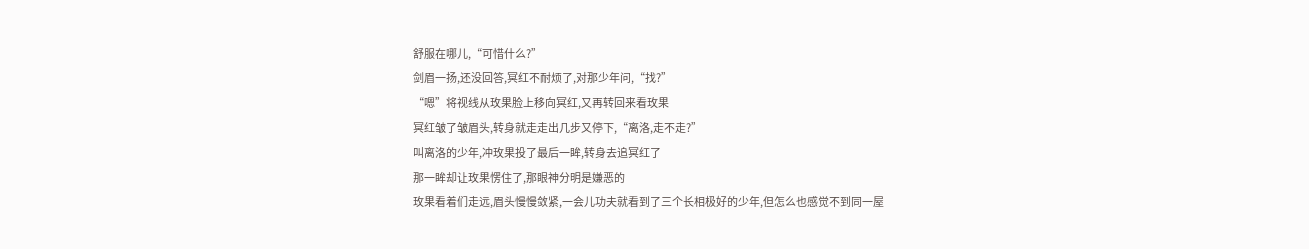舒服在哪儿,“可惜什么?”
剑眉一扬,还没回答,冥红不耐烦了,对那少年问,“找?”
“嗯”将视线从玫果脸上移向冥红,又再转回来看玫果
冥红皱了皱眉头,转身就走走出几步又停下,“离洛,走不走?”
叫离洛的少年,冲玫果投了最后一眸,转身去追冥红了
那一眸却让玫果愣住了,那眼神分明是嫌恶的
玫果看着们走远,眉头慢慢敛紧,一会儿功夫就看到了三个长相极好的少年,但怎么也感觉不到同一屋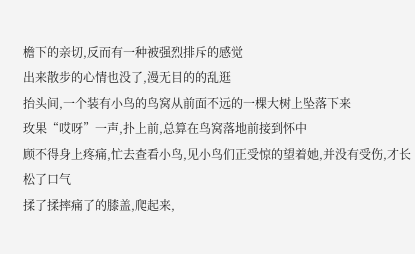檐下的亲切,反而有一种被强烈排斥的感觉
出来散步的心情也没了,漫无目的的乱逛
抬头间,一个装有小鸟的鸟窝从前面不远的一棵大树上坠落下来
玫果“哎呀”一声,扑上前,总算在鸟窝落地前接到怀中
顾不得身上疼痛,忙去查看小鸟,见小鸟们正受惊的望着她,并没有受伤,才长松了口气
揉了揉摔痛了的膝盖,爬起来,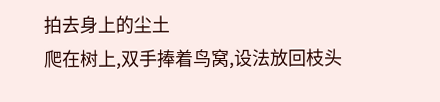拍去身上的尘土
爬在树上,双手捧着鸟窝,设法放回枝头